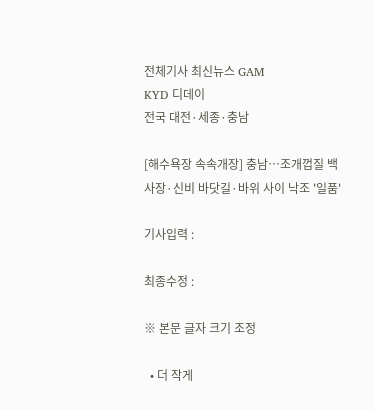전체기사 최신뉴스 GAM
KYD 디데이
전국 대전·세종·충남

[해수욕장 속속개장] 충남…조개껍질 백사장·신비 바닷길·바위 사이 낙조 '일품'

기사입력 :

최종수정 :

※ 본문 글자 크기 조정

  • 더 작게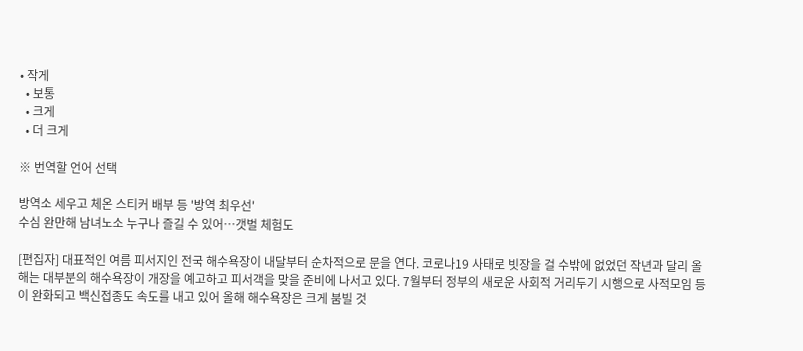• 작게
  • 보통
  • 크게
  • 더 크게

※ 번역할 언어 선택

방역소 세우고 체온 스티커 배부 등 '방역 최우선'
수심 완만해 남녀노소 누구나 즐길 수 있어…갯벌 체험도

[편집자] 대표적인 여름 피서지인 전국 해수욕장이 내달부터 순차적으로 문을 연다. 코로나19 사태로 빗장을 걸 수밖에 없었던 작년과 달리 올해는 대부분의 해수욕장이 개장을 예고하고 피서객을 맞을 준비에 나서고 있다. 7월부터 정부의 새로운 사회적 거리두기 시행으로 사적모임 등이 완화되고 백신접종도 속도를 내고 있어 올해 해수욕장은 크게 붐빌 것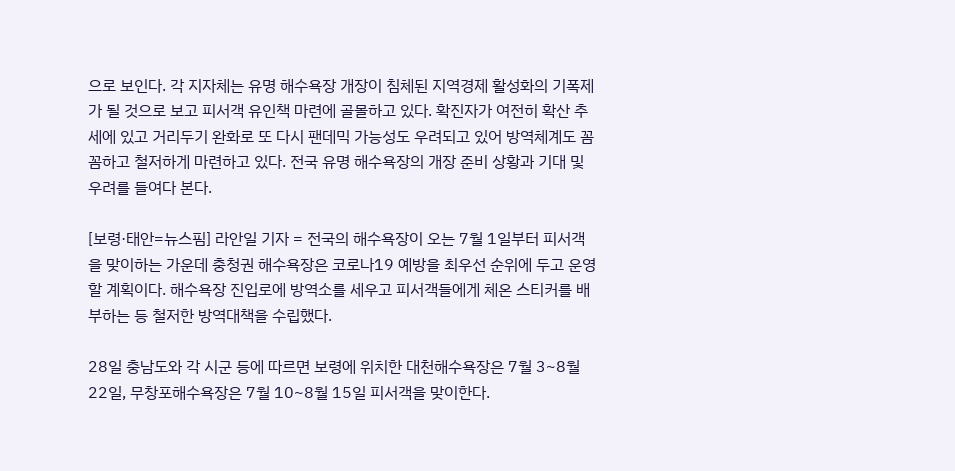으로 보인다. 각 지자체는 유명 해수욕장 개장이 침체된 지역경제 활성화의 기폭제가 될 것으로 보고 피서객 유인책 마련에 골몰하고 있다. 확진자가 여전히 확산 추세에 있고 거리두기 완화로 또 다시 팬데믹 가능성도 우려되고 있어 방역체계도 꼼꼼하고 철저하게 마련하고 있다. 전국 유명 해수욕장의 개장 준비 상황과 기대 및 우려를 들여다 본다.

[보령·태안=뉴스핌] 라안일 기자 = 전국의 해수욕장이 오는 7월 1일부터 피서객을 맞이하는 가운데 충청권 해수욕장은 코로나19 예방을 최우선 순위에 두고 운영할 계획이다. 해수욕장 진입로에 방역소를 세우고 피서객들에게 체온 스티커를 배부하는 등 철저한 방역대책을 수립했다.

28일 충남도와 각 시군 등에 따르면 보령에 위치한 대천해수욕장은 7월 3~8월 22일, 무창포해수욕장은 7월 10~8월 15일 피서객을 맞이한다.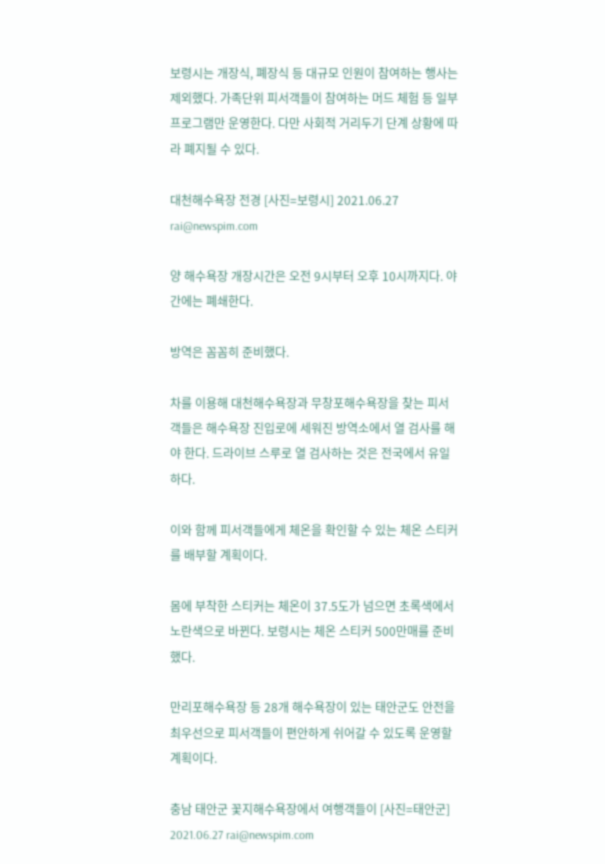보령시는 개장식, 폐장식 등 대규모 인원이 참여하는 행사는 제외했다. 가족단위 피서객들이 참여하는 머드 체험 등 일부 프로그램만 운영한다. 다만 사회적 거리두기 단계 상황에 따라 폐지될 수 있다.

대천해수욕장 전경 [사진=보령시] 2021.06.27 rai@newspim.com

양 해수욕장 개장시간은 오전 9시부터 오후 10시까지다. 야간에는 폐쇄한다.

방역은 꼼꼼히 준비했다.

차를 이용해 대천해수욕장과 무창포해수욕장을 찾는 피서객들은 해수욕장 진입로에 세워진 방역소에서 열 검사를 해야 한다. 드라이브 스루로 열 검사하는 것은 전국에서 유일하다.

이와 함께 피서객들에게 체온을 확인할 수 있는 체온 스티커를 배부할 계획이다.

몸에 부착한 스티커는 체온이 37.5도가 넘으면 초록색에서 노란색으로 바뀐다. 보령시는 체온 스티커 500만매를 준비했다.

만리포해수욕장 등 28개 해수욕장이 있는 태안군도 안전을 최우선으로 피서객들이 편안하게 쉬어갈 수 있도록 운영할 계획이다.

충남 태안군 꽃지해수욕장에서 여행객들이 [사진=태안군] 2021.06.27 rai@newspim.com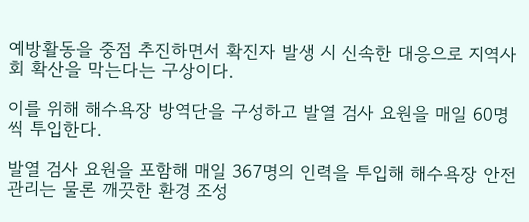예방활동을 중점 추진하면서 확진자 발생 시 신속한 대응으로 지역사회 확산을 막는다는 구상이다.

이를 위해 해수욕장 방역단을 구성하고 발열 검사 요원을 매일 60명씩 투입한다.

발열 검사 요원을 포함해 매일 367명의 인력을 투입해 해수욕장 안전관리는 물론 깨끗한 환경 조성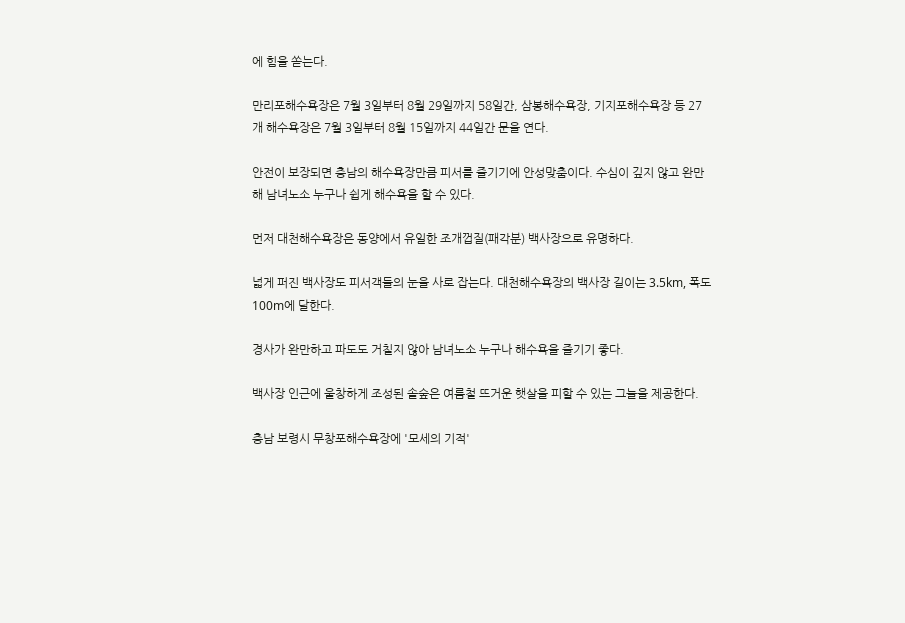에 힘을 쏟는다.

만리포해수욕장은 7월 3일부터 8월 29일까지 58일간, 삼봉해수욕장, 기지포해수욕장 등 27개 해수욕장은 7월 3일부터 8월 15일까지 44일간 문을 연다.

안전이 보장되면 충남의 해수욕장만큼 피서를 즐기기에 안성맞춤이다. 수심이 깊지 않고 완만해 남녀노소 누구나 쉽게 해수욕을 할 수 있다.

먼저 대천해수욕장은 동양에서 유일한 조개껍질(패각분) 백사장으로 유명하다.

넓게 퍼진 백사장도 피서객들의 눈을 사로 잡는다. 대천해수욕장의 백사장 길이는 3.5km, 폭도 100m에 달한다.

경사가 완만하고 파도도 거칠지 않아 남녀노소 누구나 해수욕을 즐기기 좋다.

백사장 인근에 울창하게 조성된 솔숲은 여름철 뜨거운 햇살을 피할 수 있는 그늘을 제공한다.

충남 보령시 무창포해수욕장에 '모세의 기적'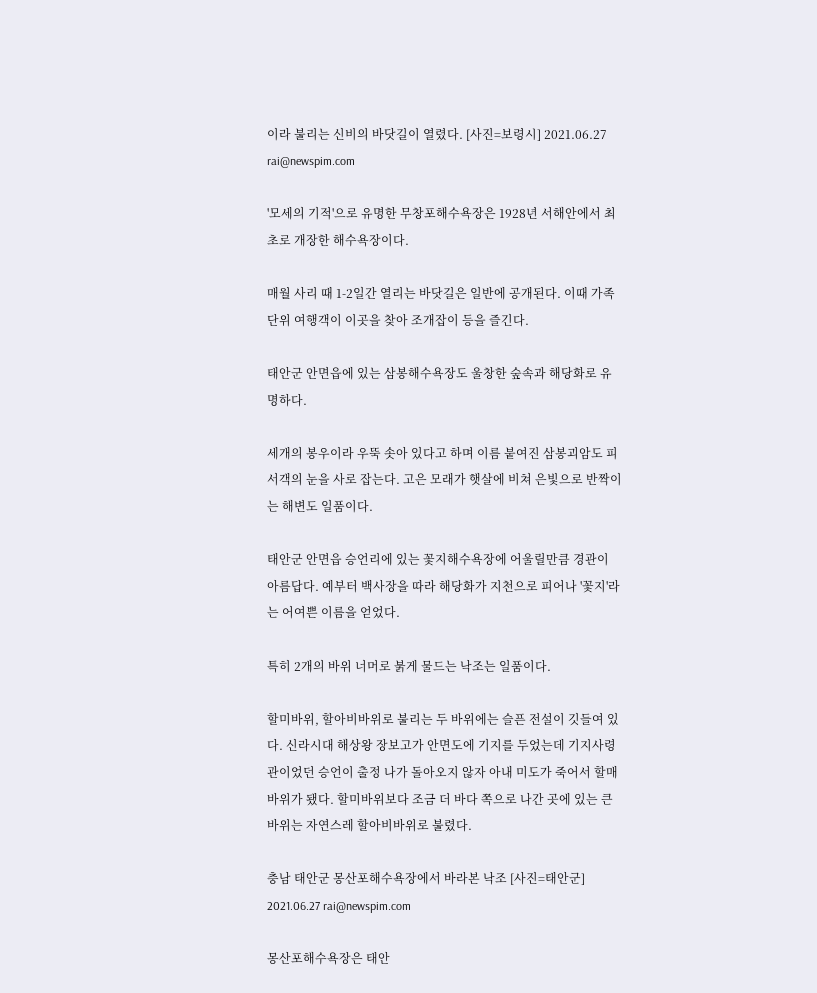이라 불리는 신비의 바닷길이 열렸다. [사진=보령시] 2021.06.27 rai@newspim.com

'모세의 기적'으로 유명한 무창포해수욕장은 1928년 서해안에서 최초로 개장한 해수욕장이다.

매월 사리 때 1-2일간 열리는 바닷길은 일반에 공개된다. 이때 가족단위 여행객이 이곳을 찾아 조개잡이 등을 즐긴다.

태안군 안면읍에 있는 삼봉해수욕장도 울창한 숲속과 해당화로 유명하다.

세개의 봉우이라 우뚝 솟아 있다고 하며 이름 붙여진 삼봉괴암도 피서객의 눈을 사로 잡는다. 고은 모래가 햇살에 비쳐 은빛으로 반짝이는 해변도 일품이다.

태안군 안면읍 승언리에 있는 꽃지해수욕장에 어울릴만큼 경관이 아름답다. 예부터 백사장을 따라 해당화가 지천으로 피어나 '꽃지'라는 어여쁜 이름을 얻었다.

특히 2개의 바위 너머로 붉게 물드는 낙조는 일품이다.

할미바위, 할아비바위로 불리는 두 바위에는 슬픈 전설이 깃들여 있다. 신라시대 해상왕 장보고가 안면도에 기지를 두었는데 기지사령관이었던 승언이 출정 나가 돌아오지 않자 아내 미도가 죽어서 할매바위가 됐다. 할미바위보다 조금 더 바다 쪽으로 나간 곳에 있는 큰 바위는 자연스레 할아비바위로 불렸다.

충남 태안군 몽산포해수욕장에서 바라본 낙조 [사진=태안군] 2021.06.27 rai@newspim.com

몽산포해수욕장은 태안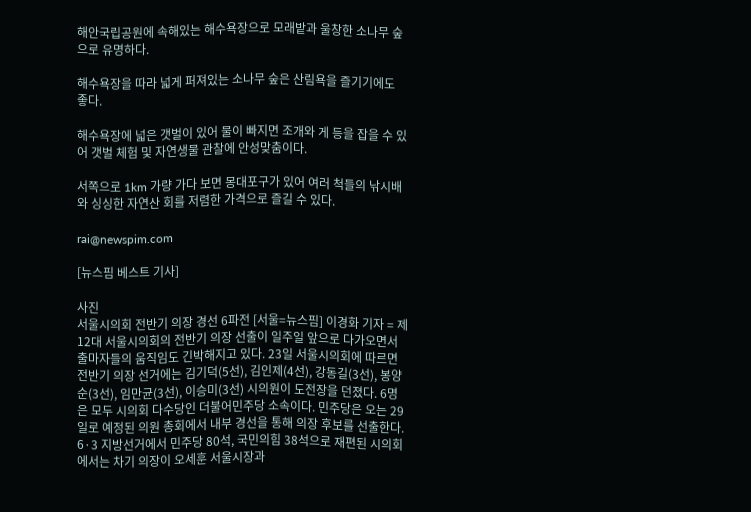해안국립공원에 속해있는 해수욕장으로 모래밭과 울창한 소나무 숲으로 유명하다.

해수욕장을 따라 넓게 퍼져있는 소나무 숲은 산림욕을 즐기기에도 좋다.

해수욕장에 넓은 갯벌이 있어 물이 빠지면 조개와 게 등을 잡을 수 있어 갯벌 체험 및 자연생물 관찰에 안성맞춤이다.

서쪽으로 1km 가량 가다 보면 몽대포구가 있어 여러 척들의 낚시배와 싱싱한 자연산 회를 저렴한 가격으로 즐길 수 있다.

rai@newspim.com

[뉴스핌 베스트 기사]

사진
서울시의회 전반기 의장 경선 6파전 [서울=뉴스핌] 이경화 기자 = 제12대 서울시의회의 전반기 의장 선출이 일주일 앞으로 다가오면서 출마자들의 움직임도 긴박해지고 있다. 23일 서울시의회에 따르면 전반기 의장 선거에는 김기덕(5선), 김인제(4선), 강동길(3선), 봉양순(3선), 임만균(3선), 이승미(3선) 시의원이 도전장을 던졌다. 6명은 모두 시의회 다수당인 더불어민주당 소속이다. 민주당은 오는 29일로 예정된 의원 총회에서 내부 경선을 통해 의장 후보를 선출한다. 6·3 지방선거에서 민주당 80석, 국민의힘 38석으로 재편된 시의회에서는 차기 의장이 오세훈 서울시장과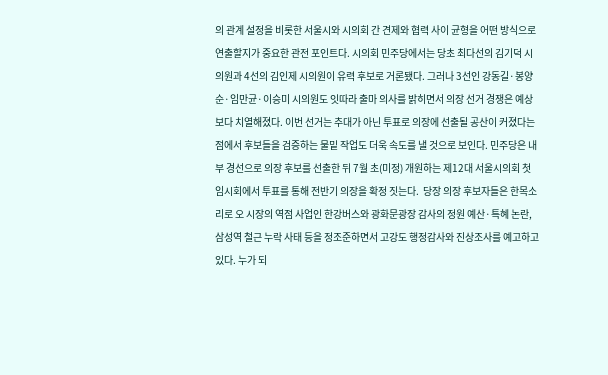의 관계 설정을 비롯한 서울시와 시의회 간 견제와 협력 사이 균형을 어떤 방식으로 연출할지가 중요한 관전 포인트다. 시의회 민주당에서는 당초 최다선의 김기덕 시의원과 4선의 김인제 시의원이 유력 후보로 거론됐다. 그러나 3선인 강동길·봉양순·임만균·이승미 시의원도 잇따라 출마 의사를 밝히면서 의장 선거 경쟁은 예상보다 치열해졌다. 이번 선거는 추대가 아닌 투표로 의장에 선출될 공산이 커졌다는 점에서 후보들을 검증하는 물밑 작업도 더욱 속도를 낼 것으로 보인다. 민주당은 내부 경선으로 의장 후보를 선출한 뒤 7월 초(미정) 개원하는 제12대 서울시의회 첫 임시회에서 투표를 통해 전반기 의장을 확정 짓는다.  당장 의장 후보자들은 한목소리로 오 시장의 역점 사업인 한강버스와 광화문광장 감사의 정원 예산·특혜 논란, 삼성역 철근 누락 사태 등을 정조준하면서 고강도 행정감사와 진상조사를 예고하고 있다. 누가 되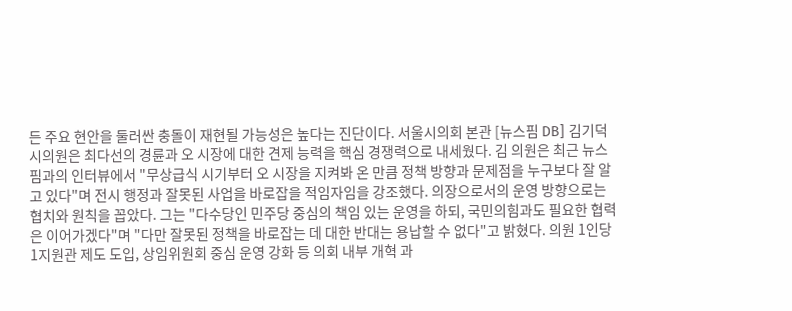든 주요 현안을 둘러싼 충돌이 재현될 가능성은 높다는 진단이다. 서울시의회 본관 [뉴스핌 DB] 김기덕 시의원은 최다선의 경륜과 오 시장에 대한 견제 능력을 핵심 경쟁력으로 내세웠다. 김 의원은 최근 뉴스핌과의 인터뷰에서 "무상급식 시기부터 오 시장을 지켜봐 온 만큼 정책 방향과 문제점을 누구보다 잘 알고 있다"며 전시 행정과 잘못된 사업을 바로잡을 적임자임을 강조했다. 의장으로서의 운영 방향으로는 협치와 원칙을 꼽았다. 그는 "다수당인 민주당 중심의 책임 있는 운영을 하되, 국민의힘과도 필요한 협력은 이어가겠다"며 "다만 잘못된 정책을 바로잡는 데 대한 반대는 용납할 수 없다"고 밝혔다. 의원 1인당 1지원관 제도 도입, 상임위원회 중심 운영 강화 등 의회 내부 개혁 과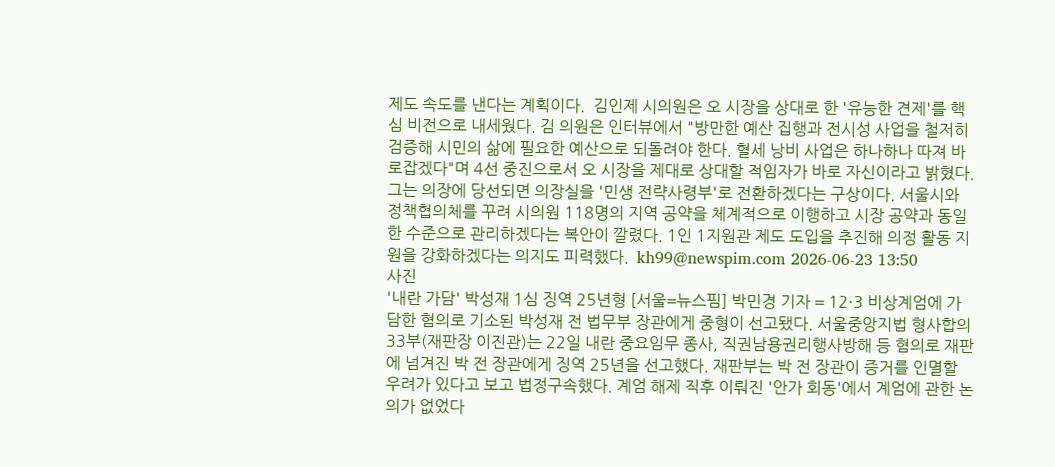제도 속도를 낸다는 계획이다.  김인제 시의원은 오 시장을 상대로 한 '유능한 견제'를 핵심 비전으로 내세웠다. 김 의원은 인터뷰에서 "방만한 예산 집행과 전시성 사업을 철저히 검증해 시민의 삶에 필요한 예산으로 되돌려야 한다. 혈세 낭비 사업은 하나하나 따져 바로잡겠다"며 4선 중진으로서 오 시장을 제대로 상대할 적임자가 바로 자신이라고 밝혔다. 그는 의장에 당선되면 의장실을 '민생 전략사령부'로 전환하겠다는 구상이다. 서울시와 정책협의체를 꾸려 시의원 118명의 지역 공약을 체계적으로 이행하고 시장 공약과 동일한 수준으로 관리하겠다는 복안이 깔렸다. 1인 1지원관 제도 도입을 추진해 의정 활동 지원을 강화하겠다는 의지도 피력했다.  kh99@newspim.com 2026-06-23 13:50
사진
'내란 가담' 박성재 1심 징역 25년형 [서울=뉴스핌] 박민경 기자 = 12·3 비상계엄에 가담한 혐의로 기소된 박성재 전 법무부 장관에게 중형이 선고됐다. 서울중앙지법 형사합의33부(재판장 이진관)는 22일 내란 중요임무 종사, 직권남용권리행사방해 등 혐의로 재판에 넘겨진 박 전 장관에게 징역 25년을 선고했다. 재판부는 박 전 장관이 증거를 인멸할 우려가 있다고 보고 법정구속했다. 계엄 해제 직후 이뤄진 '안가 회동'에서 계엄에 관한 논의가 없었다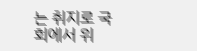는 취지로 국회에서 위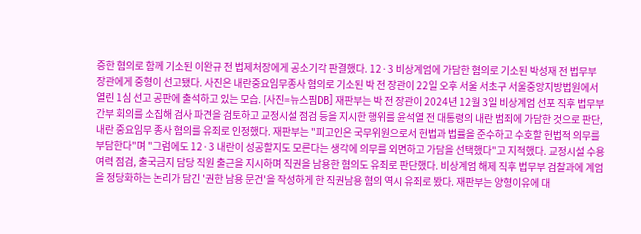증한 혐의로 함께 기소된 이완규 전 법제처장에게 공소기각 판결했다. 12·3 비상계엄에 가담한 혐의로 기소된 박성재 전 법무부 장관에게 중형이 선고됐다. 사진은 내란중요임무종사 혐의로 기소된 박 전 장관이 22일 오후 서울 서초구 서울중앙지방법원에서 열린 1심 선고 공판에 출석하고 있는 모습. [사진=뉴스핌DB] 재판부는 박 전 장관이 2024년 12월 3일 비상계엄 선포 직후 법무부 간부 회의를 소집해 검사 파견을 검토하고 교정시설 점검 등을 지시한 행위를 윤석열 전 대통령의 내란 범죄에 가담한 것으로 판단, 내란 중요임무 종사 혐의를 유죄로 인정했다. 재판부는 "피고인은 국무위원으로서 헌법과 법률을 준수하고 수호할 헌법적 의무를 부담한다"며 "그럼에도 12·3 내란이 성공할지도 모른다는 생각에 의무를 외면하고 가담을 선택했다"고 지적했다. 교정시설 수용 여력 점검, 출국금지 담당 직원 출근을 지시하며 직권을 남용한 혐의도 유죄로 판단했다. 비상계엄 해제 직후 법무부 검찰과에 계엄을 정당화하는 논리가 담긴 '권한 남용 문건'을 작성하게 한 직권남용 혐의 역시 유죄로 봤다. 재판부는 양형이유에 대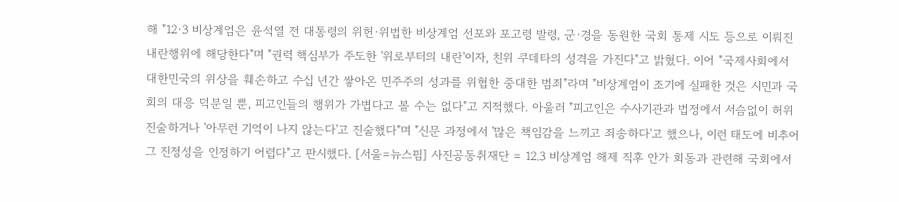해 "12·3 비상계엄은 윤석열 전 대통령의 위헌·위법한 비상계엄 선포와 포고령 발령, 군·경을 동원한 국회 통제 시도 등으로 이뤄진 내란행위에 해당한다"며 "권력 핵심부가 주도한 '위로부터의 내란'이자, 친위 쿠데타의 성격을 가진다"고 밝혔다. 이어 "국제사회에서 대한민국의 위상을 훼손하고 수십 년간 쌓아온 민주주의 성과를 위협한 중대한 범죄"라며 "비상계엄이 조기에 실패한 것은 시민과 국회의 대응 덕분일 뿐, 피고인들의 행위가 가볍다고 볼 수는 없다"고 지적했다. 아울러 "피고인은 수사기관과 법정에서 서슴없이 허위 진술하거나 '아무런 기억이 나지 않는다'고 진술했다"며 "신문 과정에서 '많은 책임감을 느끼고 죄송하다'고 했으나, 이런 태도에 비추어 그 진정성을 인정하기 어렵다"고 판시했다. [서울=뉴스핌] 사진공동취재단 = 12.3 비상계엄 해제 직후 안가 회동과 관련해 국회에서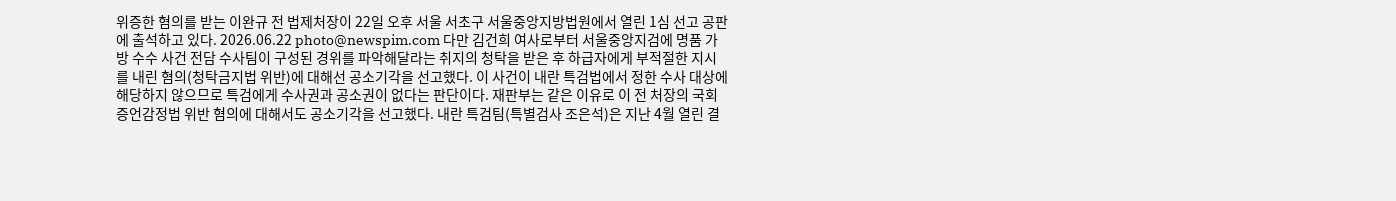위증한 혐의를 받는 이완규 전 법제처장이 22일 오후 서울 서초구 서울중앙지방법원에서 열린 1심 선고 공판에 출석하고 있다. 2026.06.22 photo@newspim.com 다만 김건희 여사로부터 서울중앙지검에 명품 가방 수수 사건 전담 수사팀이 구성된 경위를 파악해달라는 취지의 청탁을 받은 후 하급자에게 부적절한 지시를 내린 혐의(청탁금지법 위반)에 대해선 공소기각을 선고했다. 이 사건이 내란 특검법에서 정한 수사 대상에 해당하지 않으므로 특검에게 수사권과 공소권이 없다는 판단이다. 재판부는 같은 이유로 이 전 처장의 국회증언감정법 위반 혐의에 대해서도 공소기각을 선고했다. 내란 특검팀(특별검사 조은석)은 지난 4월 열린 결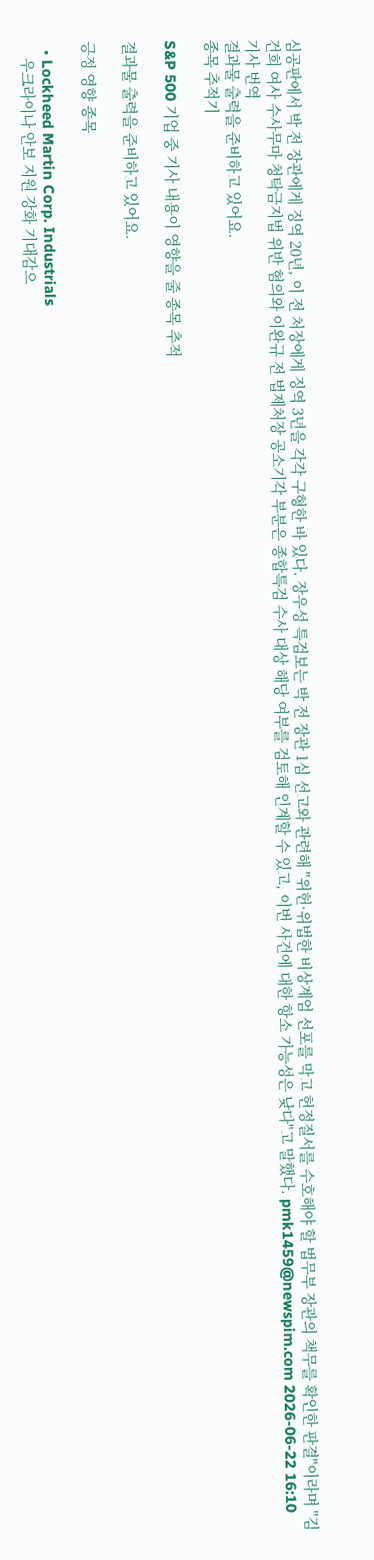심공판에서 박 전 장관에게 징역 20년, 이 전 처장에게 징역 3년을 각각 구형한 바 있다. 장우성 특검보는 박 전 장관 1심 선고와 관련해 "위헌·위법한 비상계엄 선포를 막고 헌정질서를 수호해야 할 법무부 장관의 책무를 확인한 판결"이라며 "김건희 여사 수사무마 청탁금지법 위반 혐의와 이완규 전 법제처장 공소기각 부분은 종합특검 수사 대상 해당 여부를 검토해 인계할 수 있고, 이번 사건에 대한 항소 가능성은 낮다"고 말했다. pmk1459@newspim.com 2026-06-22 16:10
기사 번역
결과물 출력을 준비하고 있어요.
종목 추적기

S&P 500 기업 중 기사 내용이 영향을 줄 종목 추적

결과물 출력을 준비하고 있어요.

긍정 영향 종목

  • Lockheed Martin Corp. Industrials
    우크라이나 안보 지원 강화 기대감으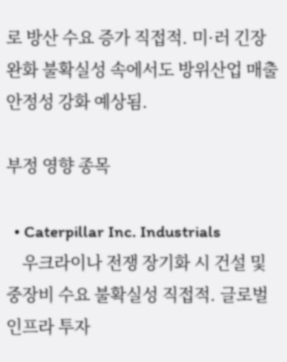로 방산 수요 증가 직접적. 미·러 긴장 완화 불확실성 속에서도 방위산업 매출 안정성 강화 예상됨.

부정 영향 종목

  • Caterpillar Inc. Industrials
    우크라이나 전쟁 장기화 시 건설 및 중장비 수요 불확실성 직접적. 글로벌 인프라 투자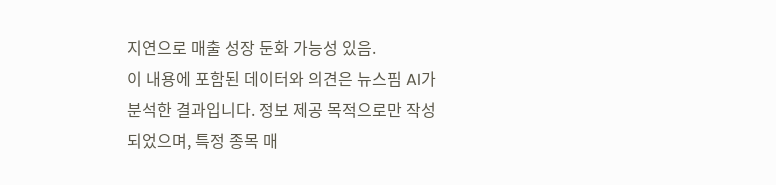지연으로 매출 성장 둔화 가능성 있음.
이 내용에 포함된 데이터와 의견은 뉴스핌 AI가 분석한 결과입니다. 정보 제공 목적으로만 작성되었으며, 특정 종목 매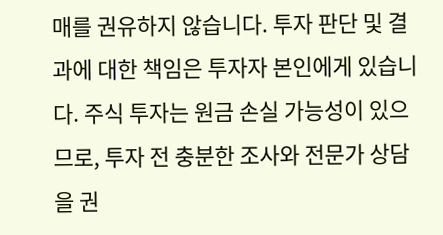매를 권유하지 않습니다. 투자 판단 및 결과에 대한 책임은 투자자 본인에게 있습니다. 주식 투자는 원금 손실 가능성이 있으므로, 투자 전 충분한 조사와 전문가 상담을 권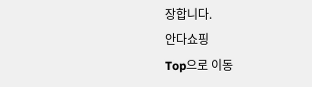장합니다.
안다쇼핑
Top으로 이동